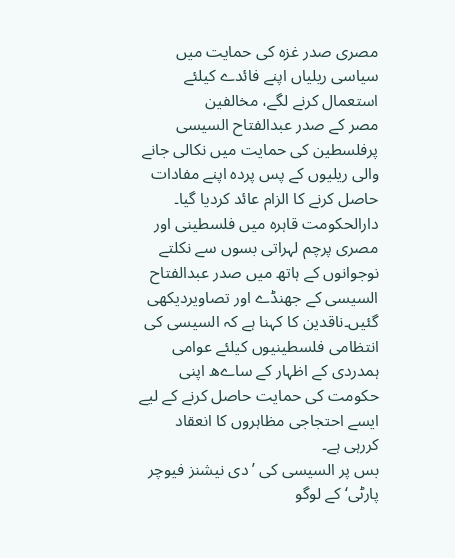مصری صدر غزہ کی حمایت میں سیاسی ریلیاں اپنے فائدے کیلئے استعمال کرنے لگے، مخالفین
مصر کے صدر عبدالفتاح السیسی پرفلسطین کی حمایت میں نکالی جانے والی ریلیوں کے پس پردہ اپنے مفادات حاصل کرنے کا الزام عائد کردیا گیا۔
دارالحکومت قاہرہ میں فلسطینی اور مصری پرچم لہراتی بسوں سے نکلتے نوجوانوں کے ہاتھ میں صدر عبدالفتاح السیسی کے جھنڈے اور تصاویردیکھی گئیں۔ناقدین کا کہنا ہے کہ السیسی کی انتظامی فلسطینیوں کیلئے عوامی ہمدردی کے اظہار کے ساےھ اپنی حکومت کی حمایت حاصل کرنے کے لیے ایسے احتجاجی مظاہروں کا انعقاد کررہی ہے۔
بس پر السیسی کی ’دی نیشنز فیوچر پارٹی‘ کے لوگو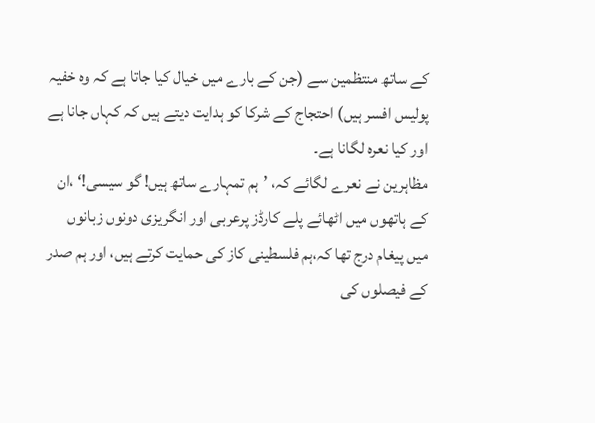کے ساتھ منتظمین سے (جن کے بارے میں خیال کیا جاتا ہے کہ وہ خفیہ پولیس افسر ہیں) احتجاج کے شرکا کو ہدایت دیتے ہیں کہ کہاں جانا ہے اور کیا نعرہ لگانا ہے۔
مظاہرین نے نعرے لگائے کہ، ’ہم تمہارے ساتھ ہیں! گو سیسی!‘ ،ان کے ہاتھوں میں اٹھائے پلے کارڈز پرعربی اور انگریزی دونوں زبانوں میں پیغام درج تھا کہ،ہم فلسطینی کاز کی حمایت کرتے ہیں، اور ہم صدر کے فیصلوں کی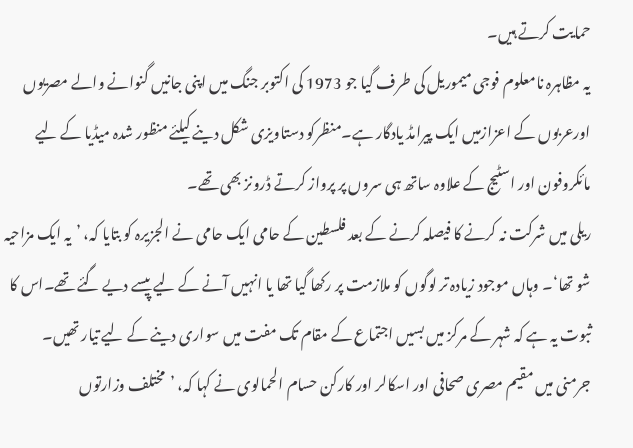حمایت کرتے ہیں۔
یہ مظاہرہ نامعلوم فوجی میموریل کی طرف گیا جو 1973 کی اکتوبر جنگ میں اپنی جانیں گنوانے والے مصریوں اورعربوں کے اعزازمیں ایک پیرامڈ یادگار ہے۔منظرکو دستاویزی شکل دینے کیلئے منظور شدہ میڈیا کے لیے مائکروفون اور اسٹیج کے علاوہ ساتھ ہی سروں پر پرواز کرتے ڈرونز بھی تھے۔
ریلی میں شرکت نہ کرنے کا فیصلہ کرنے کے بعد فلسطین کے حامی ایک حامی نے الجزیرہ کو بتایا کہ، ’یہ ایک مزاحیہ شو تھا‘۔ وہاں موجود زیادہ تر لوگوں کو ملازمت پر رکھا گیا تھا یا انہیں آنے کے لیے پیسے دیے گئے تھے۔اس کا ثبوت یہ ہے کہ شہر کے مرکز میں بسیں اجتماع کے مقام تک مفت میں سواری دینے کے لیے تیار تھیں۔
جرمنی میں مقیم مصری صحافی اور اسکالر اور کارکن حسام الحمالوی نے کہا کہ، ’مختلف وزارتوں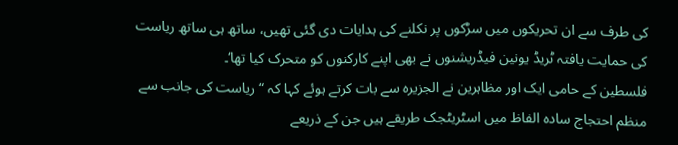کی طرف سے ان تحریکوں میں سڑکوں پر نکلنے کی ہدایات دی گئی تھیں، ساتھ ہی ساتھ ریاست کی حمایت یافتہ ٹریڈ یونین فیڈریشنوں نے بھی اپنے کارکنوں کو متحرک کیا تھا‘۔
فلسطین کے حامی ایک اور مظاہرین نے الجزیرہ سے بات کرتے ہوئے کہا کہ “ریاست کی جانب سے منظم احتجاج سادہ الفاظ میں اسٹریٹجک طریقے ہیں جن کے ذریعے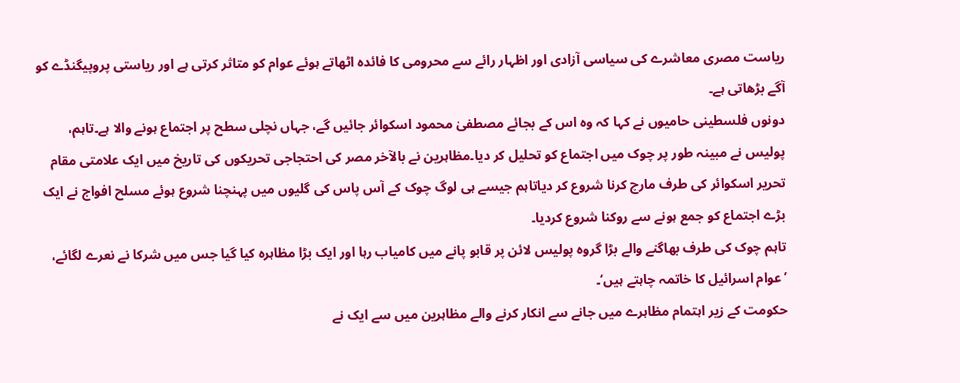ریاست مصری معاشرے کی سیاسی آزادی اور اظہار رائے سے محرومی کا فائدہ اٹھاتے ہوئے عوام کو متاثر کرتی ہے اور ریاستی پروپیگنڈے کو آگے بڑھاتی ہے۔
دونوں فلسطینی حامیوں نے کہا کہ وہ اس کے بجائے مصطفیٰ محمود اسکوائر جائیں گے، جہاں نچلی سطح پر اجتماع ہونے والا ہے۔تاہم، پولیس نے مبینہ طور پر چوک میں اجتماع کو تحلیل کر دیا۔مظاہرین نے بالآخر مصر کی احتجاجی تحریکوں کی تاریخ میں ایک علامتی مقام تحریر اسکوائر کی طرف مارچ کرنا شروع کر دیاتاہم جیسے ہی لوگ چوک کے آس پاس کی گلیوں میں پہنچنا شروع ہوئے مسلح افواج نے ایک بڑے اجتماع کو جمع ہونے سے روکنا شروع کردیا۔
تاہم چوک کی طرف بھاگنے والے بڑا گروہ پولیس لائن پر قابو پانے میں کامیاب رہا اور ایک بڑا مظاہرہ کیا گیا جس میں شرکا نے نعرے لگائے، ’عوام اسرائیل کا خاتمہ چاہتے ہیں‘۔
حکومت کے زیر اہتمام مظاہرے میں جانے سے انکار کرنے والے مظاہرین میں سے ایک نے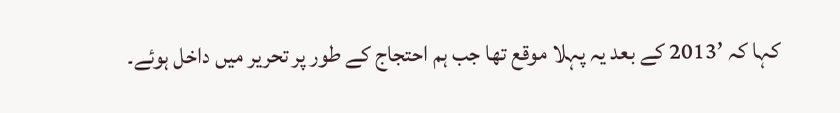کہا کہ ’2013 کے بعد یہ پہلا موقع تھا جب ہم احتجاج کے طور پر تحریر میں داخل ہوئے۔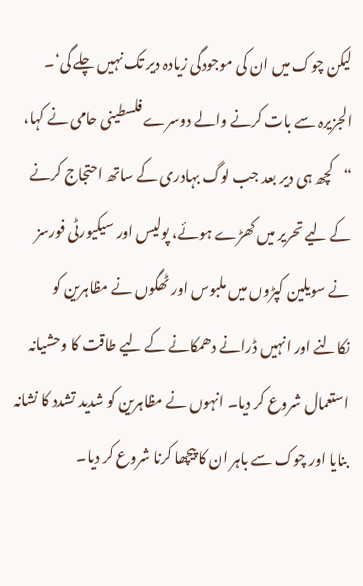لیکن چوک میں ان کی موجودگی زیادہ دیر تک نہیں چلے گی‘۔
الجزیرہ سے بات کرنے والے دوسرے فلسطینی حامی نے کہا، “کچھ ہی دیر بعد جب لوگ بہادری کے ساتھ احتجاج کرنے کے لیے تحریر میں کھڑے ہوئے، پولیس اور سیکیورٹی فورسز نے سویلین کپڑوں میں ملبوس اور ٹھگوں نے مظاہرین کو نکالنے اور انہیں ڈرانے دھمکانے کے لیے طاقت کا وحشیانہ استعمال شروع کر دیا۔ انہوں نے مظاہرین کو شدید تشدد کا نشانہ بنایا اور چوک سے باہر ان کا پیچھا کرنا شروع کر دیا۔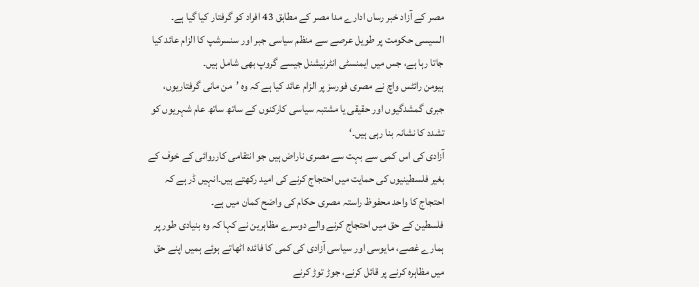مصر کے آزاد خبر رساں ادارے مدا مصر کے مطابق 43 افراد کو گرفتار کیا گیا ہے۔
السیسی حکومت پر طویل عرصے سے منظم سیاسی جبر اور سنسرشپ کا الزام عائد کیا جاتا رہا ہے، جس میں ایمنسٹی انٹرنیشنل جیسے گروپ بھی شامل ہیں۔
ہیومن رائٹس واچ نے مصری فورسز پر الزام عائد کیا ہے کہ وہ ’من مانی گرفتاریوں، جبری گمشدگیوں اور حقیقی یا مشتبہ سیاسی کارکنوں کے ساتھ ساتھ عام شہریوں کو تشدد کا نشانہ بنا رہی ہیں۔‘
آزادی کی اس کمی سے بہت سے مصری ناراض ہیں جو انتقامی کارروائی کے خوف کے بغیر فلسطینیوں کی حمایت میں احتجاج کرنے کی امید رکھتے ہیں۔انہیں ڈر ہے کہ احتجاج کا واحد محفوظ راستہ مصری حکام کی واضح کمان میں ہے۔
فلسطین کے حق میں احتجاج کرنے والے دوسرے مظاہرین نے کہا کہ وہ بنیادی طور پر ہمارے غصے، مایوسی اور سیاسی آزادی کی کمی کا فائدہ اٹھاتے ہوئے ہمیں اپنے حق میں مظاہرہ کرنے پر قائل کرنے، جوڑ توڑ کرنے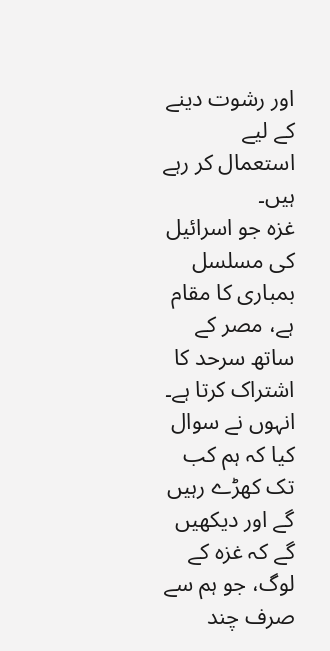اور رشوت دینے کے لیے استعمال کر رہے ہیں۔
غزہ جو اسرائیل کی مسلسل بمباری کا مقام ہے، مصر کے ساتھ سرحد کا اشتراک کرتا ہے۔
انہوں نے سوال کیا کہ ہم کب تک کھڑے رہیں گے اور دیکھیں گے کہ غزہ کے لوگ، جو ہم سے صرف چند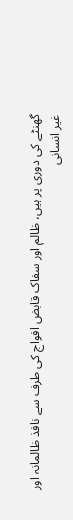گھنٹے کی دوری پر ہیں، ظالم اور سفاک قابض افواج کی طرف سے نافذ ظالمانہ اور غیر انسانی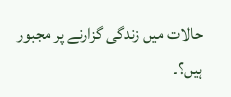حالات میں زندگی گزارنے پر مجبور ہیں؟۔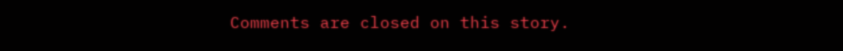Comments are closed on this story.